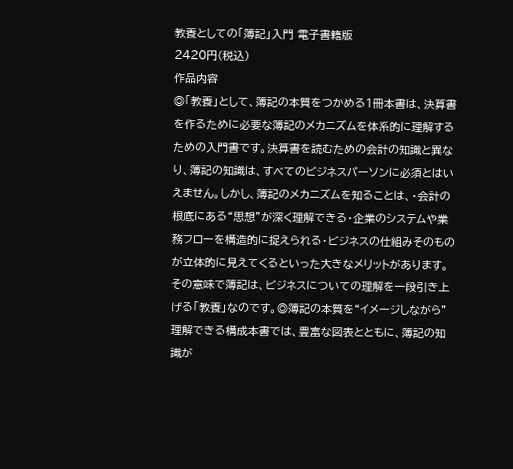教養としての「簿記」入門 電子書籍版
2420円(税込)
作品内容
◎「教養」として、簿記の本質をつかめる1冊本書は、決算書を作るために必要な簿記のメカニズムを体系的に理解するための入門書です。決算書を読むための会計の知識と異なり、簿記の知識は、すべてのビジネスパーソンに必須とはいえません。しかし、簿記のメカニズムを知ることは、・会計の根底にある“思想”が深く理解できる・企業のシステムや業務フローを構造的に捉えられる・ビジネスの仕組みそのものが立体的に見えてくるといった大きなメリットがあります。その意味で簿記は、ビジネスについての理解を一段引き上げる「教養」なのです。◎簿記の本質を“イメージしながら”理解できる構成本書では、豊富な図表とともに、簿記の知識が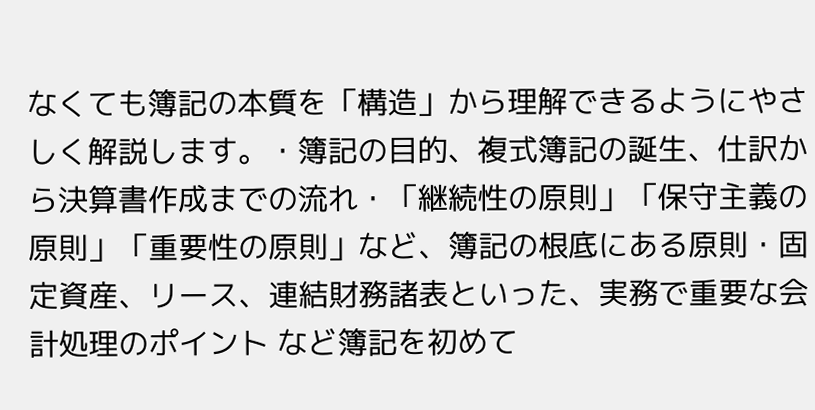なくても簿記の本質を「構造」から理解できるようにやさしく解説します。・簿記の目的、複式簿記の誕生、仕訳から決算書作成までの流れ・「継続性の原則」「保守主義の原則」「重要性の原則」など、簿記の根底にある原則・固定資産、リース、連結財務諸表といった、実務で重要な会計処理のポイント など簿記を初めて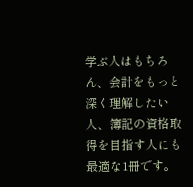学ぶ人はもちろん、会計をもっと深く理解したい人、簿記の資格取得を目指す人にも最適な1冊です。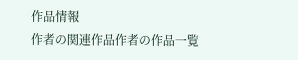作品情報
作者の関連作品作者の作品一覧